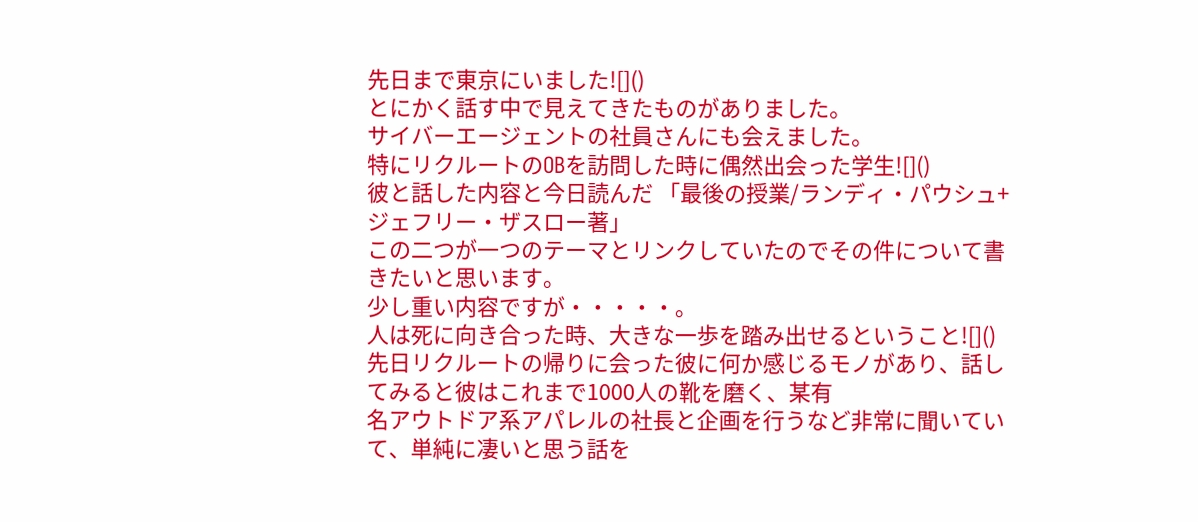先日まで東京にいました![]()
とにかく話す中で見えてきたものがありました。
サイバーエージェントの社員さんにも会えました。
特にリクルートのOBを訪問した時に偶然出会った学生![]()
彼と話した内容と今日読んだ 「最後の授業/ランディ・パウシュ+ジェフリー・ザスロー著」
この二つが一つのテーマとリンクしていたのでその件について書きたいと思います。
少し重い内容ですが・・・・・。
人は死に向き合った時、大きな一歩を踏み出せるということ![]()
先日リクルートの帰りに会った彼に何か感じるモノがあり、話してみると彼はこれまで1000人の靴を磨く、某有
名アウトドア系アパレルの社長と企画を行うなど非常に聞いていて、単純に凄いと思う話を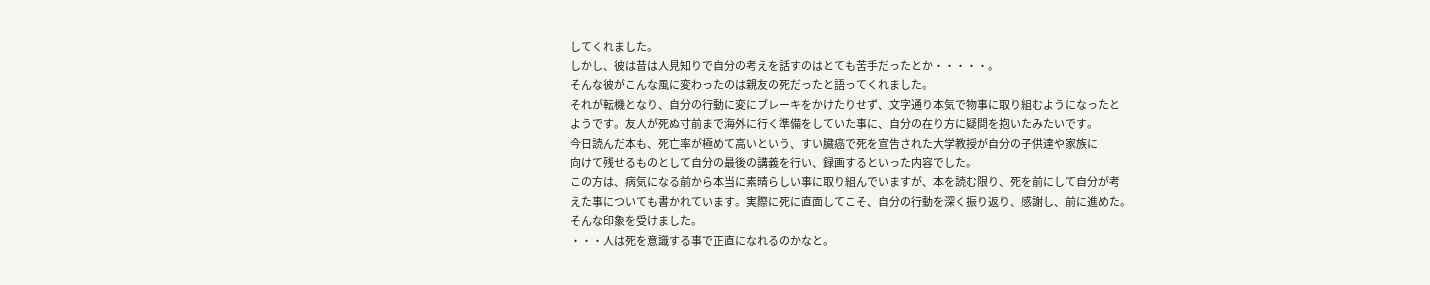してくれました。
しかし、彼は昔は人見知りで自分の考えを話すのはとても苦手だったとか・・・・・。
そんな彼がこんな風に変わったのは親友の死だったと語ってくれました。
それが転機となり、自分の行動に変にブレーキをかけたりせず、文字通り本気で物事に取り組むようになったと
ようです。友人が死ぬ寸前まで海外に行く準備をしていた事に、自分の在り方に疑問を抱いたみたいです。
今日読んだ本も、死亡率が極めて高いという、すい臓癌で死を宣告された大学教授が自分の子供達や家族に
向けて残せるものとして自分の最後の講義を行い、録画するといった内容でした。
この方は、病気になる前から本当に素晴らしい事に取り組んでいますが、本を読む限り、死を前にして自分が考
えた事についても書かれています。実際に死に直面してこそ、自分の行動を深く振り返り、感謝し、前に進めた。
そんな印象を受けました。
・・・人は死を意識する事で正直になれるのかなと。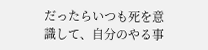だったらいつも死を意識して、自分のやる事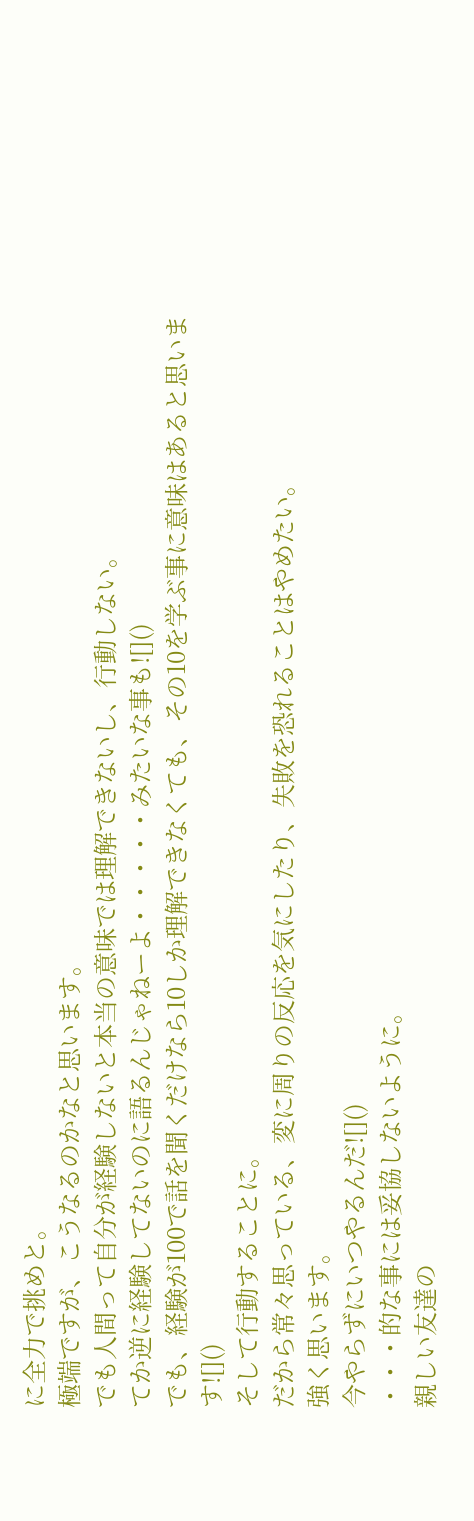に全力で挑めと。
極端ですが、こうなるのかなと思います。
でも人間って自分が経験しないと本当の意味では理解できないし、行動しない。
てか逆に経験してないのに語るんじゃねーよ・・・・・みたいな事も![]()
でも、経験が100で話を聞くだけなら10しか理解できなくても、その10を学ぶ事に意味はあると思います![]()
そして行動することに。
だから常々思っている、変に周りの反応を気にしたり、失敗を恐れることはやめたい。
強く思います。
今やらずにいつやるんだ![]()
・・・的な事には妥協しないように。
親しい友達の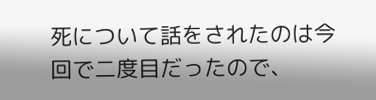死について話をされたのは今回で二度目だったので、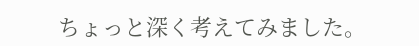ちょっと深く考えてみました。